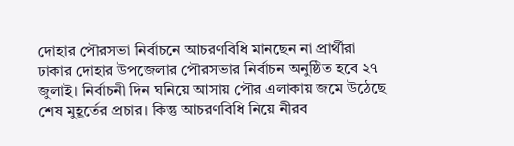দোহার পৌরসভা নির্বাচনে আচরণবিধি মানছেন না প্রার্থীরা
ঢাকার দোহার উপজেলার পৌরসভার নির্বাচন অনুষ্ঠিত হবে ২৭ জুলাই। নির্বাচনী দিন ঘনিয়ে আসায় পৌর এলাকায় জমে উঠেছে শেষ মুহূর্তের প্রচার। কিন্তু আচরণবিধি নিয়ে নীরব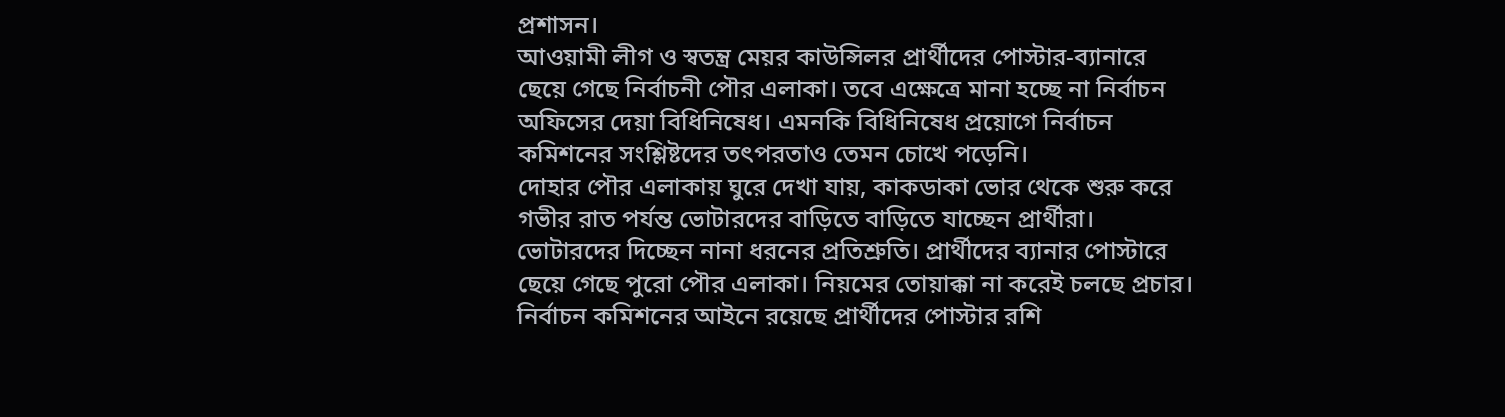প্রশাসন।
আওয়ামী লীগ ও স্বতন্ত্র মেয়র কাউন্সিলর প্রার্থীদের পোস্টার-ব্যানারে ছেয়ে গেছে নির্বাচনী পৌর এলাকা। তবে এক্ষেত্রে মানা হচ্ছে না নির্বাচন অফিসের দেয়া বিধিনিষেধ। এমনকি বিধিনিষেধ প্রয়োগে নির্বাচন কমিশনের সংশ্লিষ্টদের তৎপরতাও তেমন চোখে পড়েনি।
দোহার পৌর এলাকায় ঘুরে দেখা যায়, কাকডাকা ভোর থেকে শুরু করে গভীর রাত পর্যন্ত ভোটারদের বাড়িতে বাড়িতে যাচ্ছেন প্রার্থীরা। ভোটারদের দিচ্ছেন নানা ধরনের প্রতিশ্রুতি। প্রার্থীদের ব্যানার পোস্টারে ছেয়ে গেছে পুরো পৌর এলাকা। নিয়মের তোয়াক্কা না করেই চলছে প্রচার। নির্বাচন কমিশনের আইনে রয়েছে প্রার্থীদের পোস্টার রশি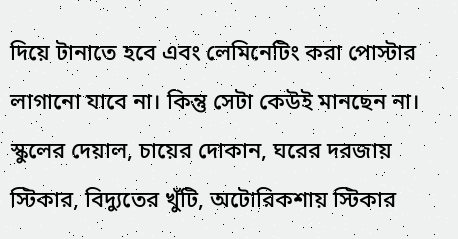দিয়ে টানাতে হবে এবং লেমিনেটিং করা পোস্টার লাগানো যাবে না। কিন্তু সেটা কেউই মানছেন না। স্কুলের দেয়াল, চায়ের দোকান, ঘরের দরজায় স্টিকার, বিদ্যুতের খুঁটি, অটোরিকশায় স্টিকার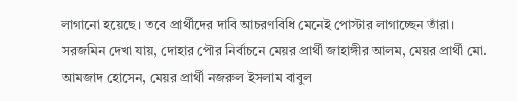লাগানো হয়েছে। তবে প্রার্থীদের দাবি আচরণবিধি মেনেই পোস্টার লাগাচ্ছেন তাঁরা।
সরজমিন দেখা যায়, দোহার পৌর নির্বাচনে মেয়র প্রার্থী জাহাঙ্গীর আলম, মেয়র প্রার্থী মো. আমজাদ হোসেন, মেয়র প্রার্থী নজরুল ইসলাম বাবুল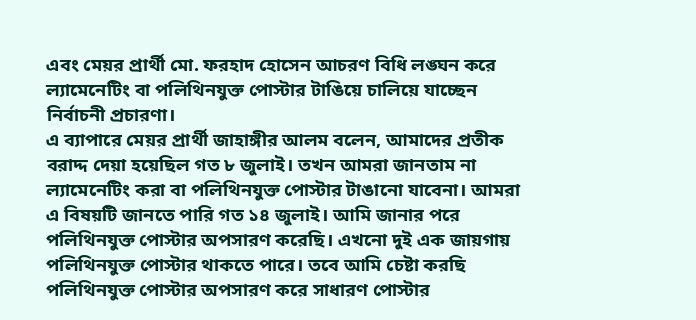এবং মেয়র প্রার্থী মো. ফরহাদ হোসেন আচরণ বিধি লঙ্ঘন করে ল্যামেনেটিং বা পলিথিনযুক্ত পোস্টার টাঙিয়ে চালিয়ে যাচ্ছেন নির্বাচনী প্রচারণা।
এ ব্যাপারে মেয়র প্রার্থী জাহাঙ্গীর আলম বলেন, আমাদের প্রতীক বরাদ্দ দেয়া হয়েছিল গত ৮ জুলাই। তখন আমরা জানতাম না ল্যামেনেটিং করা বা পলিথিনযুক্ত পোস্টার টাঙানো যাবেনা। আমরা এ বিষয়টি জানতে পারি গত ১৪ জুলাই। আমি জানার পরে পলিথিনযুক্ত পোস্টার অপসারণ করেছি। এখনো দুই এক জায়গায় পলিথিনযুক্ত পোস্টার থাকতে পারে। তবে আমি চেষ্টা করছি পলিথিনযুক্ত পোস্টার অপসারণ করে সাধারণ পোস্টার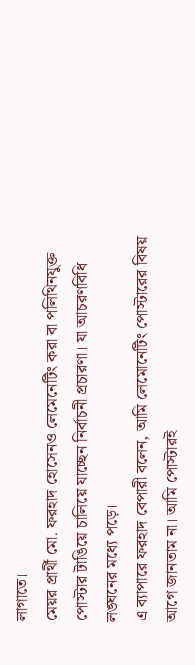লাগাতে।
মেয়র প্রার্থী মো. ফরহাদ হোসেনও লেমেনেটিং করা বা পলিথিনযুক্ত পোস্টার টাঙিয়ে চালিয়ে যাচ্ছেন নির্বাচনী প্রচারণা। যা আচরণবিধি লঙ্ঘনের মধ্যে পড়ে।
এ ব্যাপারে ফরহাদ বেপারী বলেন, আমি লেমোনেটিং পোস্টারের বিষয় আগে জানতাম না। আমি পোস্টারই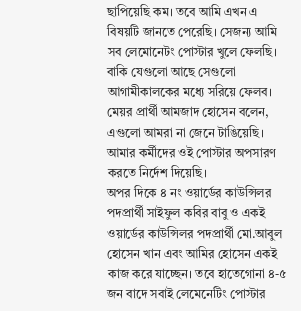ছাপিয়েছি কম। তবে আমি এখন এ বিষয়টি জানতে পেরেছি। সেজন্য আমি সব লেমোনেটং পোস্টার খুলে ফেলছি। বাকি যেগুলো আছে সেগুলো আগামীকালকের মধ্যে সরিয়ে ফেলব।
মেয়র প্রার্থী আমজাদ হোসেন বলেন, এগুলো আমরা না জেনে টাঙিয়েছি। আমার কর্মীদের ওই পোস্টার অপসারণ করতে নির্দেশ দিয়েছি।
অপর দিকে ৪ নং ওয়ার্ডের কাউন্সিলর পদপ্রার্থী সাইফুল কবির বাবু ও একই ওয়ার্ডের কাউন্সিলর পদপ্রার্থী মো.আবুল হোসেন খান এবং আমির হোসেন একই কাজ করে যাচ্ছেন। তবে হাতেগোনা ৪-৫ জন বাদে সবাই লেমেনেটিং পোস্টার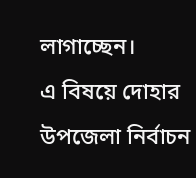লাগাচ্ছেন।
এ বিষয়ে দোহার উপজেলা নির্বাচন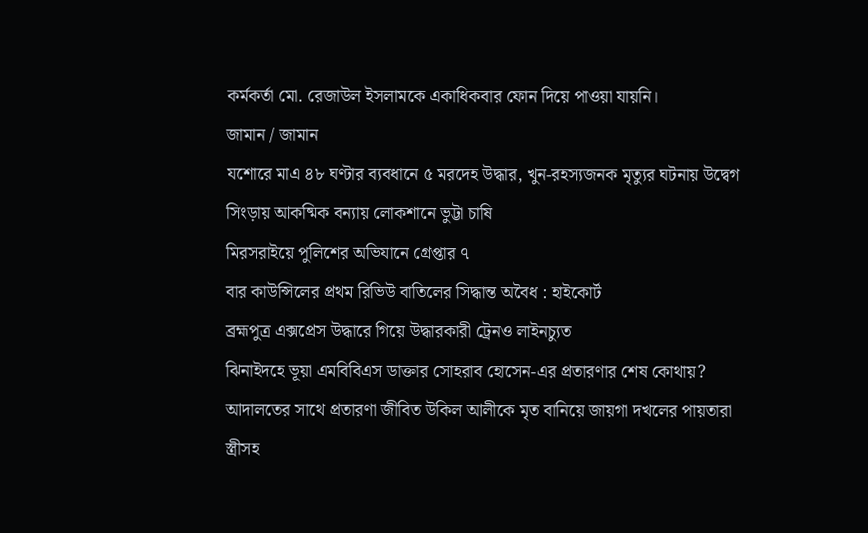কর্মকর্তা মো. রেজাউল ইসলামকে একাধিকবার ফোন দিয়ে পাওয়া যায়নি।
জামান / জামান
যশোরে মাএ ৪৮ ঘণ্টার ব্যবধানে ৫ মরদেহ উদ্ধার, খুন-রহস্যজনক মৃত্যুর ঘটনায় উদ্বেগ
সিংড়ায় আকষ্মিক বন্যায় লোকশানে ভুট্টা চাষি
মিরসরাইয়ে পুলিশের অভিযানে গ্রেপ্তার ৭
বার কাউন্সিলের প্রথম রিভিউ বাতিলের সিদ্ধান্ত অবৈধ : হাইকোর্ট
ব্রহ্মপুত্র এক্সপ্রেস উদ্ধারে গিয়ে উদ্ধারকারী ট্রেনও লাইনচ্যুত
ঝিনাইদহে ভূয়া এমবিবিএস ডাক্তার সোহরাব হোসেন-এর প্রতারণার শেষ কোথায়?
আদালতের সাথে প্রতারণা জীবিত উকিল আলীকে মৃত বানিয়ে জায়গা দখলের পায়তারা
স্ত্রীসহ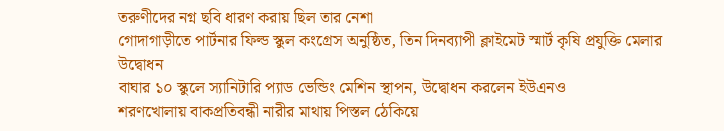তরুণীদের নগ্ন ছবি ধারণ করায় ছিল তার নেশা
গোদাগাড়ীতে পার্টনার ফিল্ড স্কুল কংগ্রেস অনুষ্ঠিত, তিন দিনব্যাপী ক্লাইমেট স্মার্ট কৃষি প্রযুক্তি মেলার উদ্বোধন
বাঘার ১০ স্কুলে স্যানিটারি প্যাড ভেন্ডিং মেশিন স্থাপন, উদ্বোধন করলেন ইউএনও
শরণখোলায় বাকপ্রতিবন্ধী নারীর মাথায় পিস্তল ঠেকিয়ে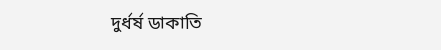দুর্ধর্ষ ডাকাতি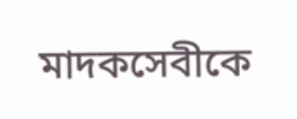মাদকসেবীকে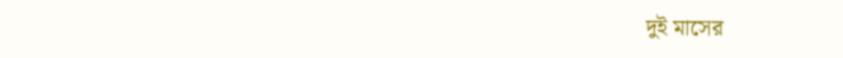দুই মাসের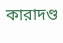কারাদণ্ড